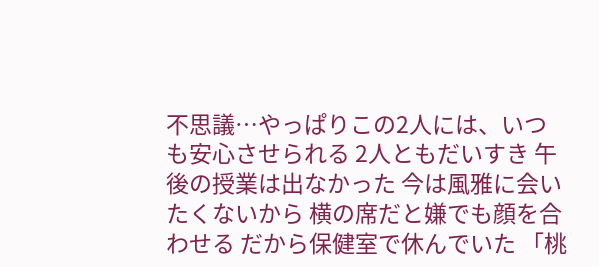不思議…やっぱりこの2人には、いつも安心させられる 2人ともだいすき 午後の授業は出なかった 今は風雅に会いたくないから 横の席だと嫌でも顔を合わせる だから保健室で休んでいた 「桃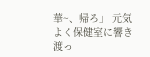華~、帰ろ」 元気よく保健室に響き渡っ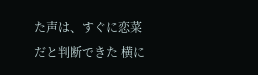た声は、すぐに恋菜だと判断できた 横に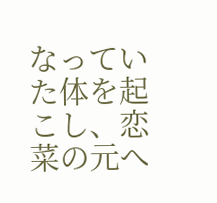なっていた体を起こし、恋菜の元へ